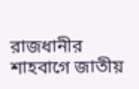রাজধানীর শাহবাগে জাতীয়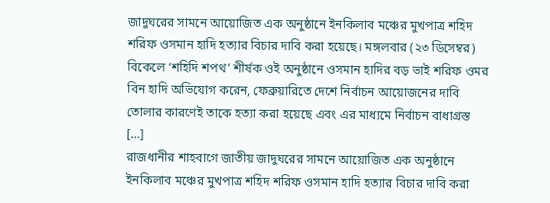জাদুঘরের সামনে আয়োজিত এক অনুষ্ঠানে ইনকিলাব মঞ্চের মুখপাত্র শহিদ শরিফ ওসমান হাদি হত্যার বিচার দাবি করা হয়েছে। মঙ্গলবার (২৩ ডিসেম্বর) বিকেলে ‘শহিদি শপথ’ শীর্ষক ওই অনুষ্ঠানে ওসমান হাদির বড় ভাই শরিফ ওমর বিন হাদি অভিযোগ করেন, ফেব্রুয়ারিতে দেশে নির্বাচন আয়োজনের দাবি তোলার কারণেই তাকে হত্যা করা হয়েছে এবং এর মাধ্যমে নির্বাচন বাধাগ্রস্ত […]
রাজধানীর শাহবাগে জাতীয় জাদুঘরের সামনে আয়োজিত এক অনুষ্ঠানে ইনকিলাব মঞ্চের মুখপাত্র শহিদ শরিফ ওসমান হাদি হত্যার বিচার দাবি করা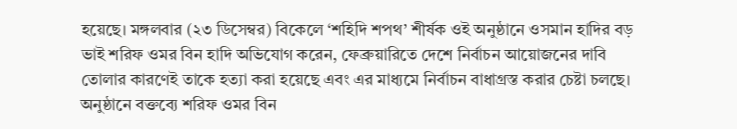হয়েছে। মঙ্গলবার (২৩ ডিসেম্বর) বিকেলে ‘শহিদি শপথ’ শীর্ষক ওই অনুষ্ঠানে ওসমান হাদির বড় ভাই শরিফ ওমর বিন হাদি অভিযোগ করেন, ফেব্রুয়ারিতে দেশে নির্বাচন আয়োজনের দাবি তোলার কারণেই তাকে হত্যা করা হয়েছে এবং এর মাধ্যমে নির্বাচন বাধাগ্রস্ত করার চেষ্টা চলছে।
অনুষ্ঠানে বক্তব্যে শরিফ ওমর বিন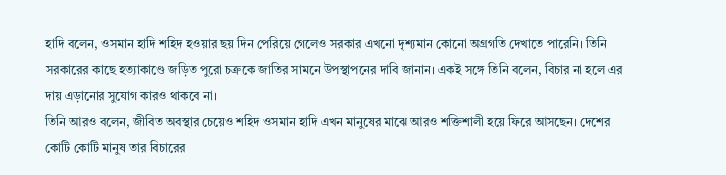হাদি বলেন, ওসমান হাদি শহিদ হওয়ার ছয় দিন পেরিয়ে গেলেও সরকার এখনো দৃশ্যমান কোনো অগ্রগতি দেখাতে পারেনি। তিনি সরকারের কাছে হত্যাকাণ্ডে জড়িত পুরো চক্রকে জাতির সামনে উপস্থাপনের দাবি জানান। একই সঙ্গে তিনি বলেন, বিচার না হলে এর দায় এড়ানোর সুযোগ কারও থাকবে না।
তিনি আরও বলেন, জীবিত অবস্থার চেয়েও শহিদ ওসমান হাদি এখন মানুষের মাঝে আরও শক্তিশালী হয়ে ফিরে আসছেন। দেশের কোটি কোটি মানুষ তার বিচারের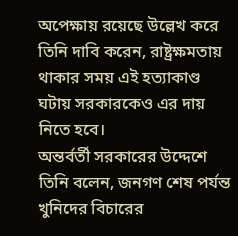অপেক্ষায় রয়েছে উল্লেখ করে তিনি দাবি করেন, রাষ্ট্রক্ষমতায় থাকার সময় এই হত্যাকাণ্ড ঘটায় সরকারকেও এর দায় নিতে হবে।
অন্তর্বর্তী সরকারের উদ্দেশে তিনি বলেন, জনগণ শেষ পর্যন্ত খুনিদের বিচারের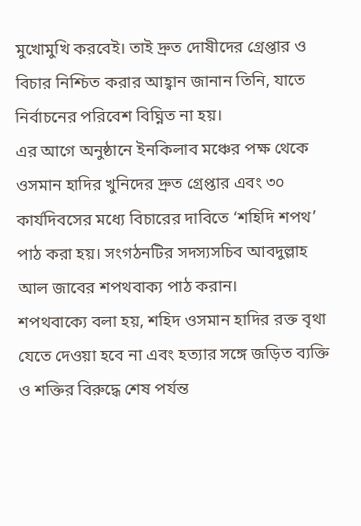মুখোমুখি করবেই। তাই দ্রুত দোষীদের গ্রেপ্তার ও বিচার নিশ্চিত করার আহ্বান জানান তিনি, যাতে নির্বাচনের পরিবেশ বিঘ্নিত না হয়।
এর আগে অনুষ্ঠানে ইনকিলাব মঞ্চের পক্ষ থেকে ওসমান হাদির খুনিদের দ্রুত গ্রেপ্তার এবং ৩০ কার্যদিবসের মধ্যে বিচারের দাবিতে ‘শহিদি শপথ’ পাঠ করা হয়। সংগঠনটির সদস্যসচিব আবদুল্লাহ আল জাবের শপথবাক্য পাঠ করান।
শপথবাক্যে বলা হয়, শহিদ ওসমান হাদির রক্ত বৃথা যেতে দেওয়া হবে না এবং হত্যার সঙ্গে জড়িত ব্যক্তি ও শক্তির বিরুদ্ধে শেষ পর্যন্ত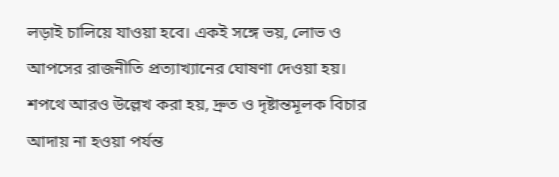লড়াই চালিয়ে যাওয়া হবে। একই সঙ্গে ভয়, লোভ ও আপসের রাজনীতি প্রত্যাখ্যানের ঘোষণা দেওয়া হয়।
শপথে আরও উল্লেখ করা হয়, দ্রুত ও দৃষ্টান্তমূলক বিচার আদায় না হওয়া পর্যন্ত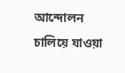আন্দোলন চালিয়ে যাওয়া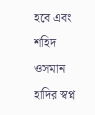হবে এবং শহিদ ওসমান হাদির স্বপ্ন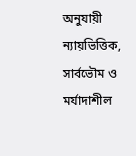অনুযায়ী ন্যায়ভিত্তিক, সার্বভৌম ও মর্যাদাশীল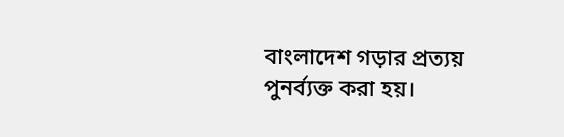বাংলাদেশ গড়ার প্রত্যয় পুনর্ব্যক্ত করা হয়।